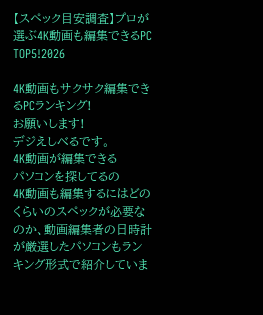【スペック目安調査】プロが選ぶ4K動画も編集できるPC TOP5!2026

4K動画もサクサク編集できるPCランキング!
お願いします!
デジえしべるです。
4K動画が編集できる
パソコンを探してるの
4K動画も編集するにはどのくらいのスペックが必要なのか、動画編集者の日時計が厳選したパソコンもランキング形式で紹介していま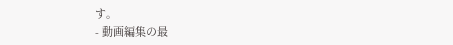す。
- 動画編集の最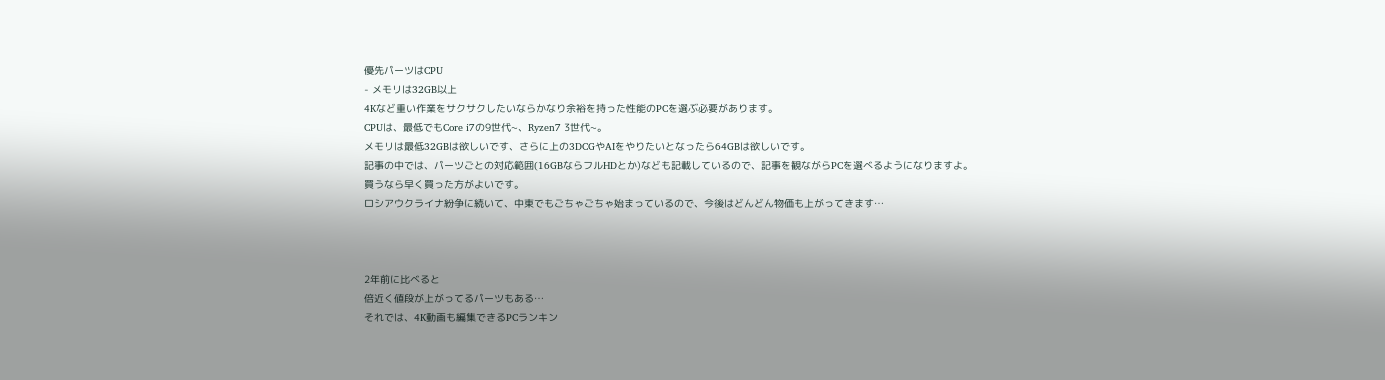優先パーツはCPU
- メモリは32GB以上
4Kなど重い作業をサクサクしたいならかなり余裕を持った性能のPCを選ぶ必要があります。
CPUは、最低でもCore i7の9世代~、Ryzen7 3世代~。
メモリは最低32GBは欲しいです、さらに上の3DCGやAIをやりたいとなったら64GBは欲しいです。
記事の中では、パーツごとの対応範囲(16GBならフルHDとか)なども記載しているので、記事を観ながらPCを選べるようになりますよ。
買うなら早く買った方がよいです。
ロシアウクライナ紛争に続いて、中東でもごちゃごちゃ始まっているので、今後はどんどん物価も上がってきます…



2年前に比べると
倍近く値段が上がってるパーツもある…
それでは、4K動画も編集できるPCランキン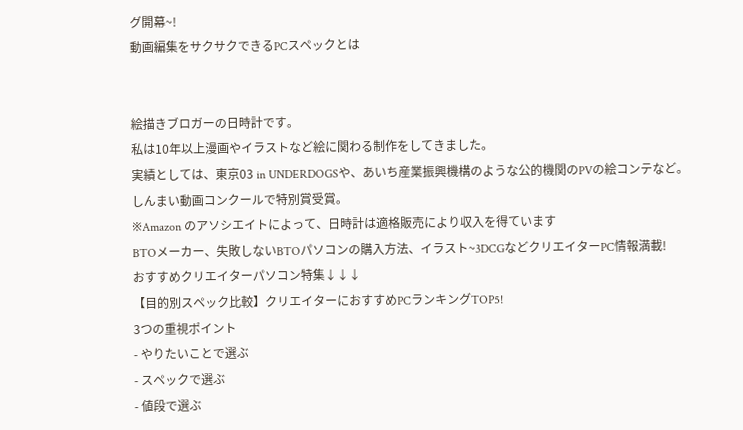グ開幕~!
動画編集をサクサクできるPCスペックとは


絵描きブロガーの日時計です。
私は10年以上漫画やイラストなど絵に関わる制作をしてきました。
実績としては、東京03 in UNDERDOGSや、あいち産業振興機構のような公的機関のPVの絵コンテなど。
しんまい動画コンクールで特別賞受賞。
※Amazon のアソシエイトによって、日時計は適格販売により収入を得ています
BTOメーカー、失敗しないBTOパソコンの購入方法、イラスト~3DCGなどクリエイターPC情報満載!
おすすめクリエイターパソコン特集↓↓↓
【目的別スペック比較】クリエイターにおすすめPCランキングTOP5!
3つの重視ポイント
- やりたいことで選ぶ
- スペックで選ぶ
- 値段で選ぶ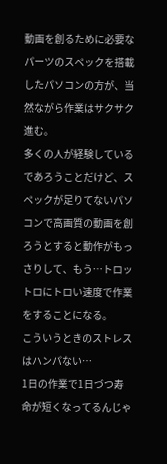動画を創るために必要なパーツのスペックを搭載したパソコンの方が、当然ながら作業はサクサク進む。
多くの人が経験しているであろうことだけど、スペックが足りてないパソコンで高画質の動画を創ろうとすると動作がもっさりして、もう…トロットロにトロい速度で作業をすることになる。
こういうときのストレスはハンパない…
1日の作業で1日づつ寿命が短くなってるんじゃ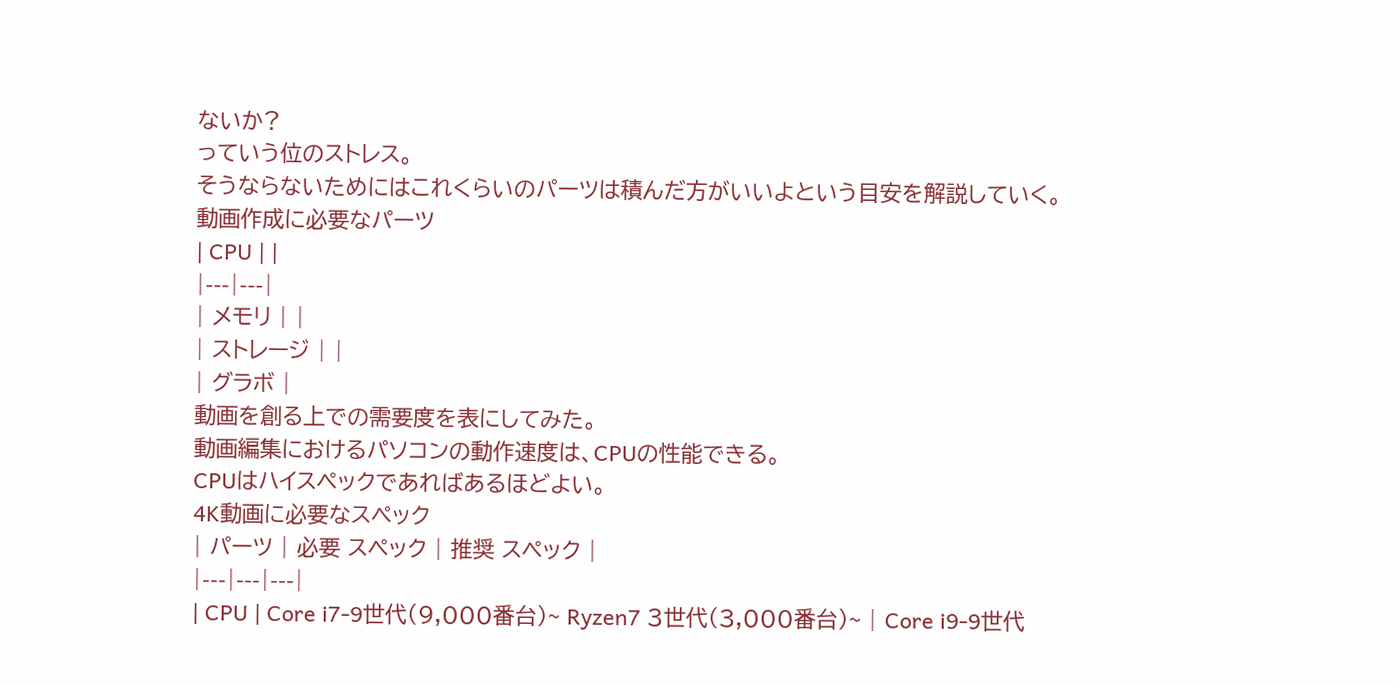ないか?
っていう位のストレス。
そうならないためにはこれくらいのパーツは積んだ方がいいよという目安を解説していく。
動画作成に必要なパーツ
| CPU | |
|---|---|
| メモリ | |
| ストレージ | |
| グラボ |
動画を創る上での需要度を表にしてみた。
動画編集におけるパソコンの動作速度は、CPUの性能できる。
CPUはハイスペックであればあるほどよい。
4K動画に必要なスペック
| パーツ | 必要 スペック | 推奨 スペック |
|---|---|---|
| CPU | Core i7-9世代(9,000番台)~ Ryzen7 3世代(3,000番台)~ | Core i9-9世代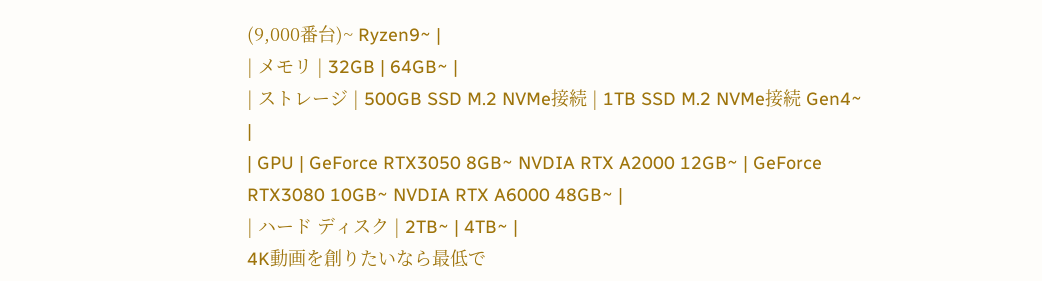(9,000番台)~ Ryzen9~ |
| メモリ | 32GB | 64GB~ |
| ストレージ | 500GB SSD M.2 NVMe接続 | 1TB SSD M.2 NVMe接続 Gen4~ |
| GPU | GeForce RTX3050 8GB~ NVDIA RTX A2000 12GB~ | GeForce RTX3080 10GB~ NVDIA RTX A6000 48GB~ |
| ハード ディスク | 2TB~ | 4TB~ |
4K動画を創りたいなら最低で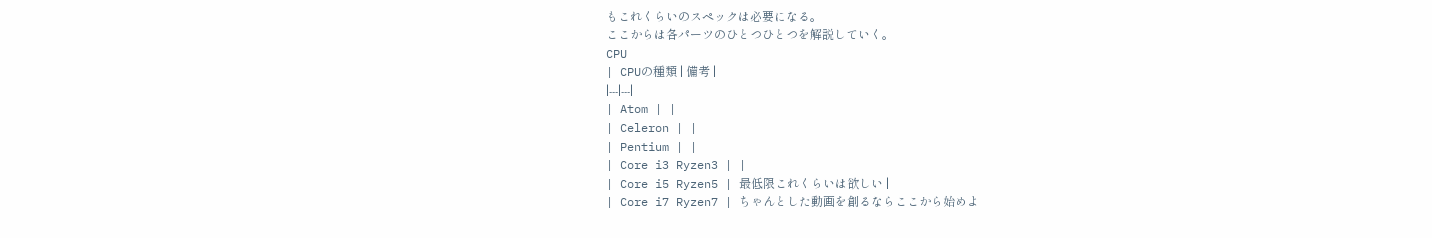もこれくらいのスペックは必要になる。
ここからは各パーツのひとつひとつを解説していく。
CPU
| CPUの種類 | 備考 |
|---|---|
| Atom | |
| Celeron | |
| Pentium | |
| Core i3 Ryzen3 | |
| Core i5 Ryzen5 | 最低限これくらいは欲しい |
| Core i7 Ryzen7 | ちゃんとした動画を創るならここから始めよ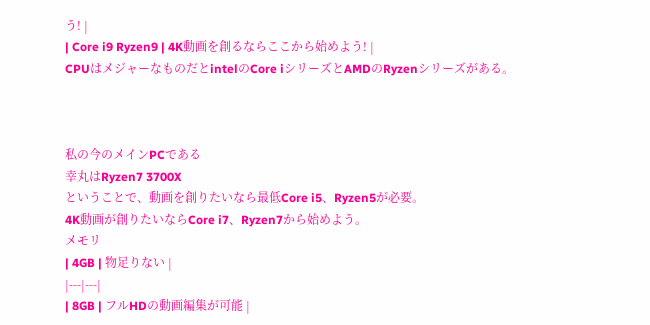う! |
| Core i9 Ryzen9 | 4K動画を創るならここから始めよう! |
CPUはメジャーなものだとintelのCore iシリーズとAMDのRyzenシリーズがある。



私の今のメインPCである
幸丸はRyzen7 3700X
ということで、動画を創りたいなら最低Core i5、Ryzen5が必要。
4K動画が創りたいならCore i7、Ryzen7から始めよう。
メモリ
| 4GB | 物足りない |
|---|---|
| 8GB | フルHDの動画編集が可能 |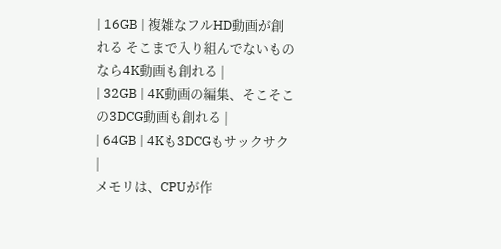| 16GB | 複雑なフルHD動画が創れる そこまで入り組んでないものなら4K動画も創れる |
| 32GB | 4K動画の編集、そこそこの3DCG動画も創れる |
| 64GB | 4Kも3DCGもサックサク |
メモリは、CPUが作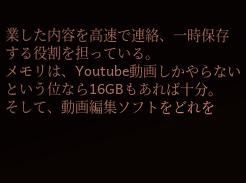業した内容を高速で連絡、一時保存する役割を担っている。
メモリは、Youtube動画しかやらないという位なら16GBもあれば十分。
そして、動画編集ソフトをどれを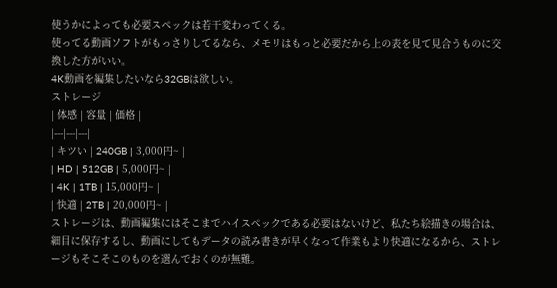使うかによっても必要スペックは若干変わってくる。
使ってる動画ソフトがもっさりしてるなら、メモリはもっと必要だから上の表を見て見合うものに交換した方がいい。
4K動画を編集したいなら32GBは欲しい。
ストレージ
| 体感 | 容量 | 価格 |
|---|---|---|
| キツい | 240GB | 3,000円~ |
| HD | 512GB | 5,000円~ |
| 4K | 1TB | 15,000円~ |
| 快適 | 2TB | 20,000円~ |
ストレージは、動画編集にはそこまでハイスペックである必要はないけど、私たち絵描きの場合は、細目に保存するし、動画にしてもデータの読み書きが早くなって作業もより快適になるから、ストレージもそこそこのものを選んでおくのが無難。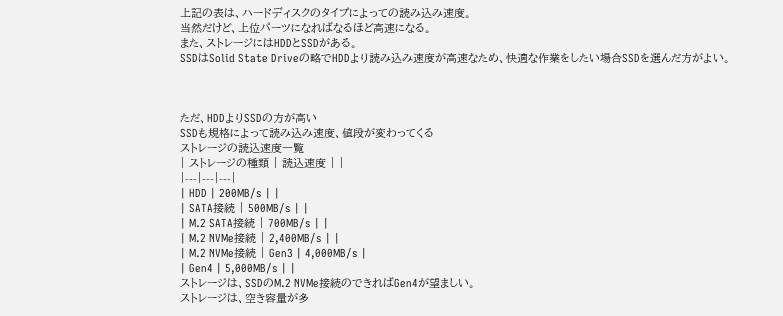上記の表は、ハードディスクのタイプによっての読み込み速度。
当然だけど、上位パーツになればなるほど高速になる。
また、ストレージにはHDDとSSDがある。
SSDはSolid State Driveの略でHDDより読み込み速度が高速なため、快適な作業をしたい場合SSDを選んだ方がよい。



ただ、HDDよりSSDの方が高い
SSDも規格によって読み込み速度、値段が変わってくる
ストレージの読込速度一覧
| ストレージの種類 | 読込速度 | |
|---|---|---|
| HDD | 200MB/s | |
| SATA接続 | 500MB/s | |
| M.2 SATA接続 | 700MB/s | |
| M.2 NVMe接続 | 2,400MB/s | |
| M.2 NVMe接続 | Gen3 | 4,000MB/s |
| Gen4 | 5,000MB/s | |
ストレージは、SSDのM.2 NVMe接続のできればGen4が望ましい。
ストレージは、空き容量が多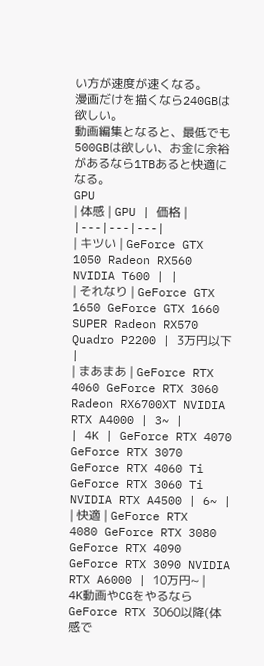い方が速度が速くなる。
漫画だけを描くなら240GBは欲しい。
動画編集となると、最低でも500GBは欲しい、お金に余裕があるなら1TBあると快適になる。
GPU
| 体感 | GPU | 価格 |
|---|---|---|
| キツい | GeForce GTX 1050 Radeon RX560 NVIDIA T600 | |
| それなり | GeForce GTX 1650 GeForce GTX 1660 SUPER Radeon RX570 Quadro P2200 | 3万円以下 |
| まあまあ | GeForce RTX 4060 GeForce RTX 3060 Radeon RX6700XT NVIDIA RTX A4000 | 3~ |
| 4K | GeForce RTX 4070 GeForce RTX 3070 GeForce RTX 4060 Ti GeForce RTX 3060 Ti NVIDIA RTX A4500 | 6~ |
| 快適 | GeForce RTX 4080 GeForce RTX 3080 GeForce RTX 4090 GeForce RTX 3090 NVIDIA RTX A6000 | 10万円~ |
4K動画やCGをやるならGeForce RTX 3060以降(体感で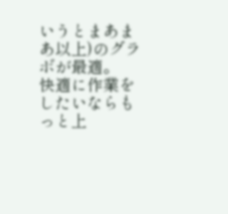いうとまあまあ以上)のグラボが最適。
快適に作業をしたいならもっと上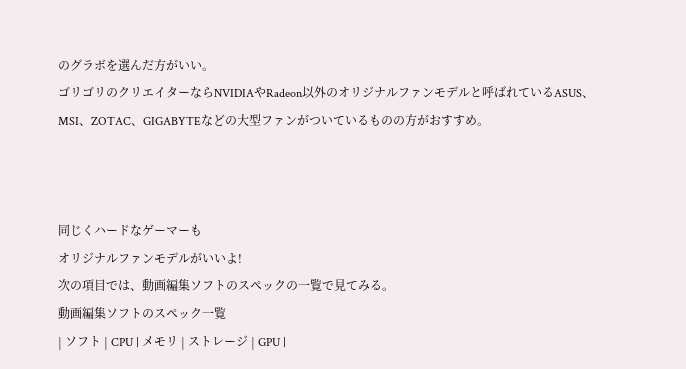のグラボを選んだ方がいい。
ゴリゴリのクリエイターならNVIDIAやRadeon以外のオリジナルファンモデルと呼ばれているASUS、MSI、ZOTAC、GIGABYTEなどの大型ファンがついているものの方がおすすめ。



同じくハードなゲーマーも
オリジナルファンモデルがいいよ!
次の項目では、動画編集ソフトのスペックの一覧で見てみる。
動画編集ソフトのスペック一覧
| ソフト | CPU | メモリ | ストレージ | GPU |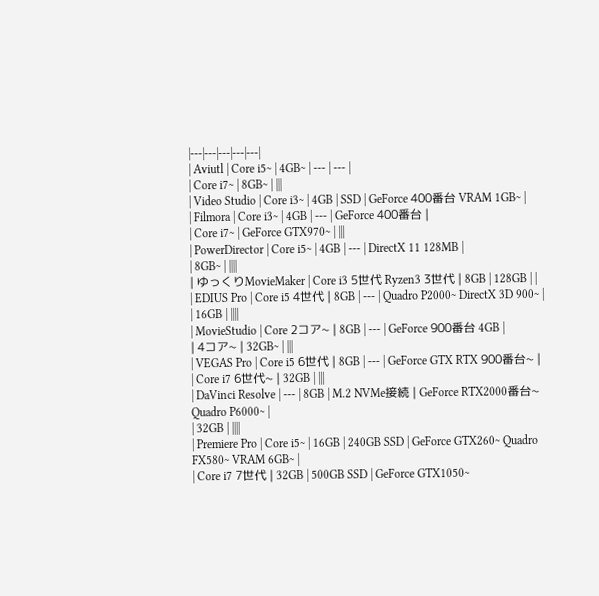|---|---|---|---|---|
| Aviutl | Core i5~ | 4GB~ | --- | --- |
| Core i7~ | 8GB~ | |||
| Video Studio | Core i3~ | 4GB | SSD | GeForce 400番台 VRAM 1GB~ |
| Filmora | Core i3~ | 4GB | --- | GeForce 400番台 |
| Core i7~ | GeForce GTX970~ | |||
| PowerDirector | Core i5~ | 4GB | --- | DirectX 11 128MB |
| 8GB~ | ||||
| ゆっくりMovieMaker | Core i3 5世代 Ryzen3 3世代 | 8GB | 128GB | |
| EDIUS Pro | Core i5 4世代 | 8GB | --- | Quadro P2000~ DirectX 3D 900~ |
| 16GB | ||||
| MovieStudio | Core 2コア~ | 8GB | --- | GeForce 900番台 4GB |
| 4コア~ | 32GB~ | |||
| VEGAS Pro | Core i5 6世代 | 8GB | --- | GeForce GTX RTX 900番台~ |
| Core i7 6世代~ | 32GB | |||
| DaVinci Resolve | --- | 8GB | M.2 NVMe接続 | GeForce RTX2000番台~ Quadro P6000~ |
| 32GB | ||||
| Premiere Pro | Core i5~ | 16GB | 240GB SSD | GeForce GTX260~ Quadro FX580~ VRAM 6GB~ |
| Core i7 7世代 | 32GB | 500GB SSD | GeForce GTX1050~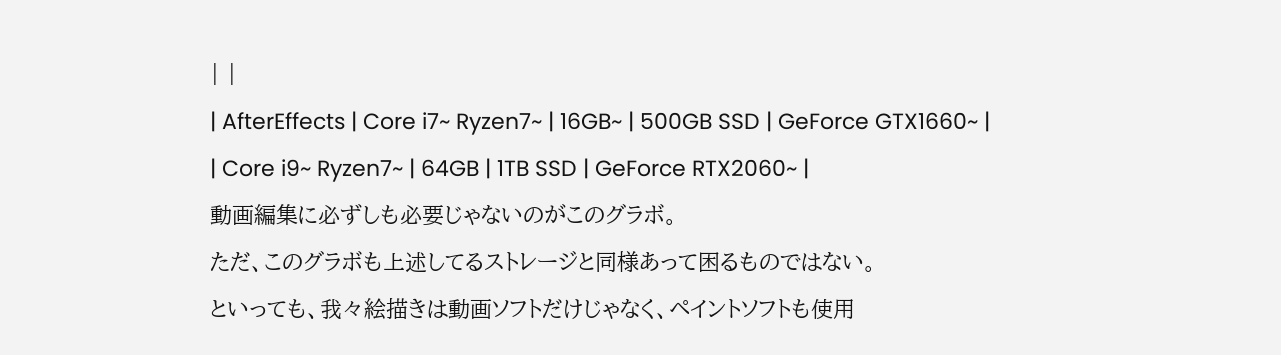| |
| AfterEffects | Core i7~ Ryzen7~ | 16GB~ | 500GB SSD | GeForce GTX1660~ |
| Core i9~ Ryzen7~ | 64GB | 1TB SSD | GeForce RTX2060~ |
動画編集に必ずしも必要じゃないのがこのグラボ。
ただ、このグラボも上述してるストレージと同様あって困るものではない。
といっても、我々絵描きは動画ソフトだけじゃなく、ペイントソフトも使用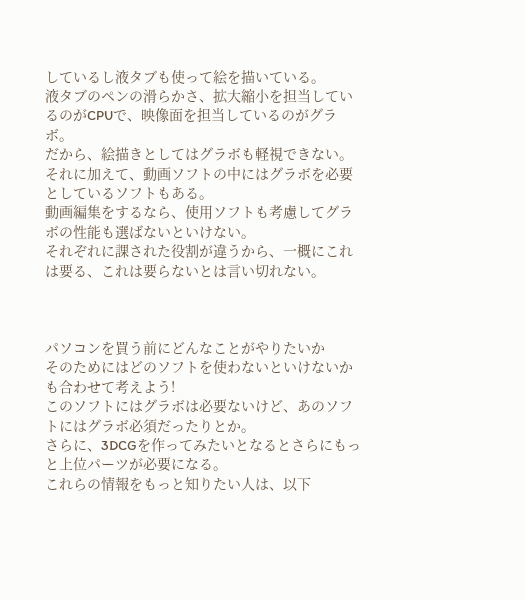しているし液タブも使って絵を描いている。
液タブのペンの滑らかさ、拡大縮小を担当しているのがCPUで、映像面を担当しているのがグラボ。
だから、絵描きとしてはグラボも軽視できない。
それに加えて、動画ソフトの中にはグラボを必要としているソフトもある。
動画編集をするなら、使用ソフトも考慮してグラボの性能も選ばないといけない。
それぞれに課された役割が違うから、一概にこれは要る、これは要らないとは言い切れない。



パソコンを買う前にどんなことがやりたいか
そのためにはどのソフトを使わないといけないかも合わせて考えよう!
このソフトにはグラボは必要ないけど、あのソフトにはグラボ必須だったりとか。
さらに、3DCGを作ってみたいとなるとさらにもっと上位パーツが必要になる。
これらの情報をもっと知りたい人は、以下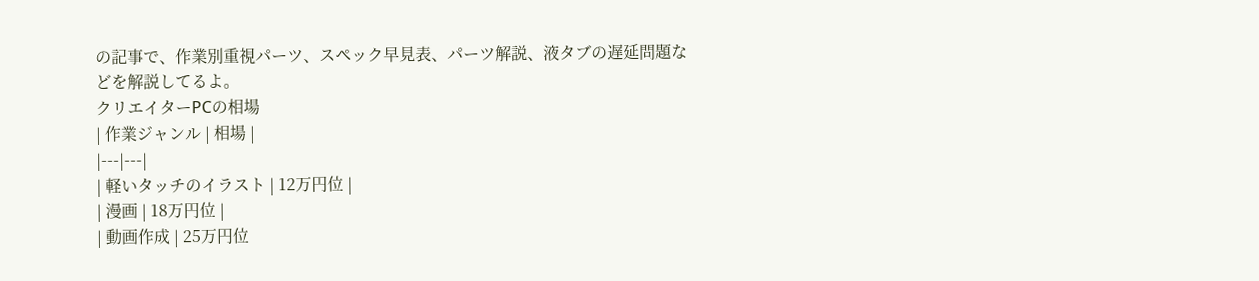の記事で、作業別重視パーツ、スペック早見表、パーツ解説、液タブの遅延問題などを解説してるよ。
クリエイターPCの相場
| 作業ジャンル | 相場 |
|---|---|
| 軽いタッチのイラスト | 12万円位 |
| 漫画 | 18万円位 |
| 動画作成 | 25万円位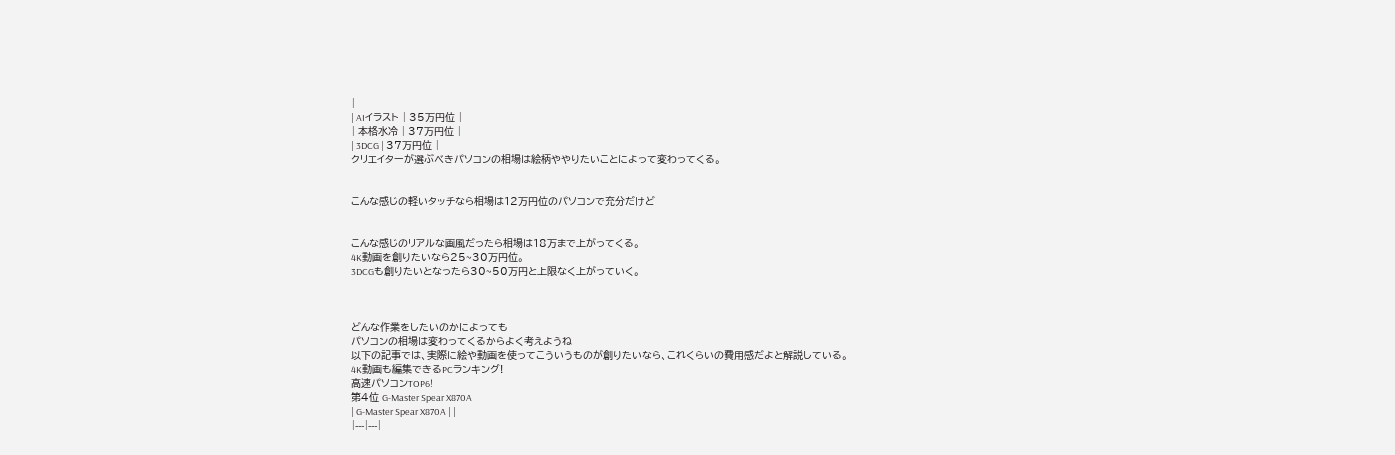|
| AIイラスト | 35万円位 |
| 本格水冷 | 37万円位 |
| 3DCG | 37万円位 |
クリエイターが選ぶべきパソコンの相場は絵柄ややりたいことによって変わってくる。


こんな感じの軽いタッチなら相場は12万円位のパソコンで充分だけど


こんな感じのリアルな画風だったら相場は18万まで上がってくる。
4K動画を創りたいなら25~30万円位。
3DCGも創りたいとなったら30~50万円と上限なく上がっていく。



どんな作業をしたいのかによっても
パソコンの相場は変わってくるからよく考えようね
以下の記事では、実際に絵や動画を使ってこういうものが創りたいなら、これくらいの費用感だよと解説している。
4K動画も編集できるPCランキング!
高速パソコンTOP6!
第4位 G-Master Spear X870A
| G-Master Spear X870A | |
|---|---|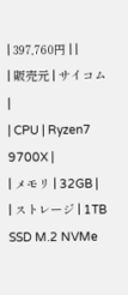| 397,760円 | |
| 販売元 | サイコム |
| CPU | Ryzen7 9700X |
| メモリ | 32GB |
| ストレージ | 1TB SSD M.2 NVMe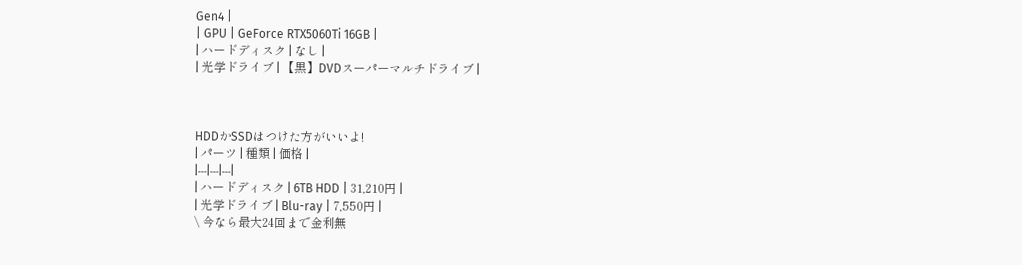Gen4 |
| GPU | GeForce RTX5060Ti 16GB |
| ハードディスク | なし |
| 光学ドライブ | 【黒】DVDスーパーマルチドライブ |



HDDかSSDはつけた方がいいよ!
| パーツ | 種類 | 価格 |
|---|---|---|
| ハードディスク | 6TB HDD | 31,210円 |
| 光学ドライブ | Blu-ray | 7,550円 |
\ 今なら最大24回まで金利無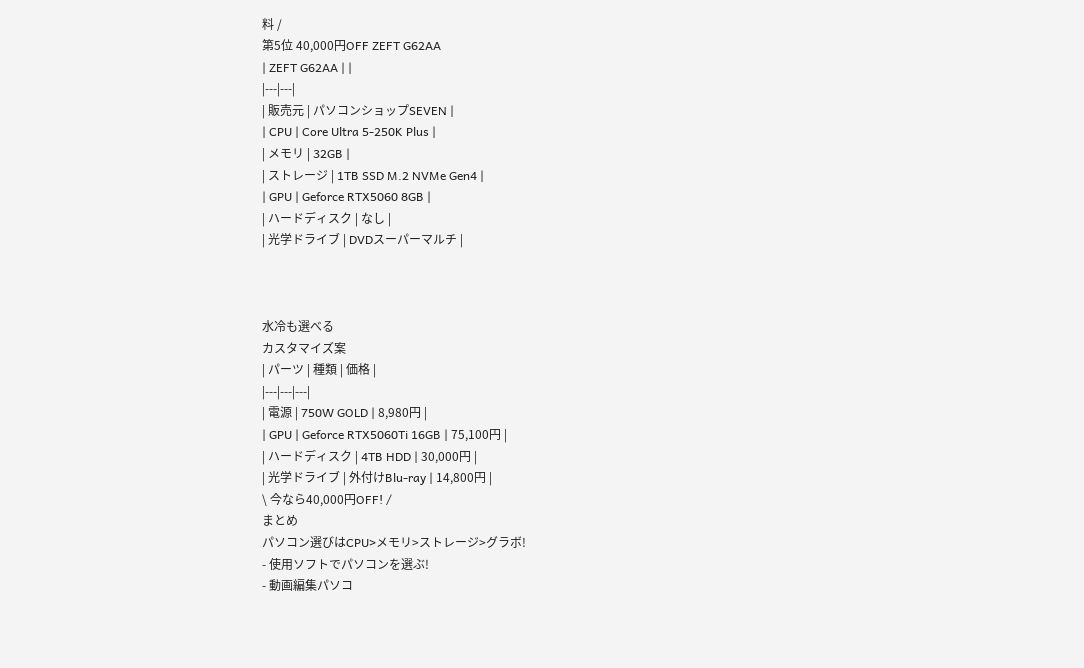料 /
第5位 40,000円OFF ZEFT G62AA
| ZEFT G62AA | |
|---|---|
| 販売元 | パソコンショップSEVEN |
| CPU | Core Ultra 5-250K Plus |
| メモリ | 32GB |
| ストレージ | 1TB SSD M.2 NVMe Gen4 |
| GPU | Geforce RTX5060 8GB |
| ハードディスク | なし |
| 光学ドライブ | DVDスーパーマルチ |



水冷も選べる
カスタマイズ案
| パーツ | 種類 | 価格 |
|---|---|---|
| 電源 | 750W GOLD | 8,980円 |
| GPU | Geforce RTX5060Ti 16GB | 75,100円 |
| ハードディスク | 4TB HDD | 30,000円 |
| 光学ドライブ | 外付けBlu-ray | 14,800円 |
\ 今なら40,000円OFF! /
まとめ
パソコン選びはCPU>メモリ>ストレージ>グラボ!
- 使用ソフトでパソコンを選ぶ!
- 動画編集パソコ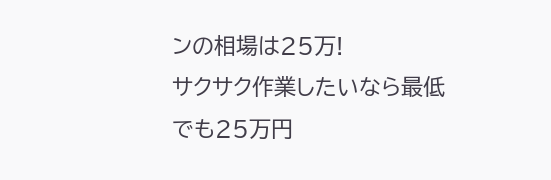ンの相場は25万!
サクサク作業したいなら最低でも25万円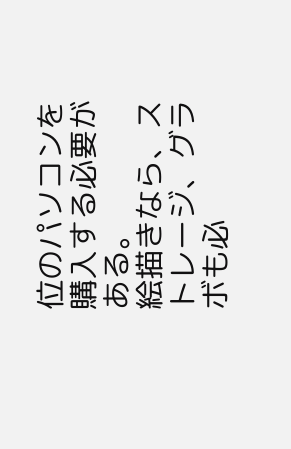位のパソコンを購入する必要がある。
絵描きなら、ストレージ、グラボも必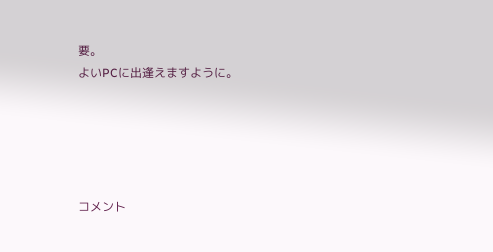要。
よいPCに出逢えますように。





コメント